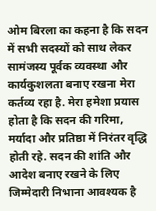ओम बिरला का कहना है कि सदन में सभी सदस्यों को साथ लेकर सामंजस्य पूर्वक व्यवस्था और कार्यकुशलता बनाए रखना मेरा कर्तव्य रहा है. मेरा हमेशा प्रयास होता है कि सदन की गरिमा, मर्यादा और प्रतिष्ठा में निरंतर वृद्धि होती रहे. सदन की शांति और आदेश बनाए रखने के लिए जिम्मेदारी निभाना आवश्यक है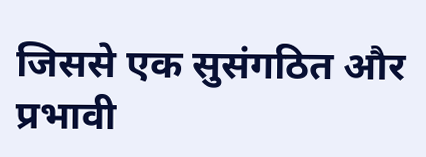जिससे एक सुसंगठित और प्रभावी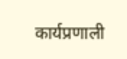कार्यप्रणाली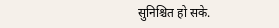सुनिश्चित हो सके.